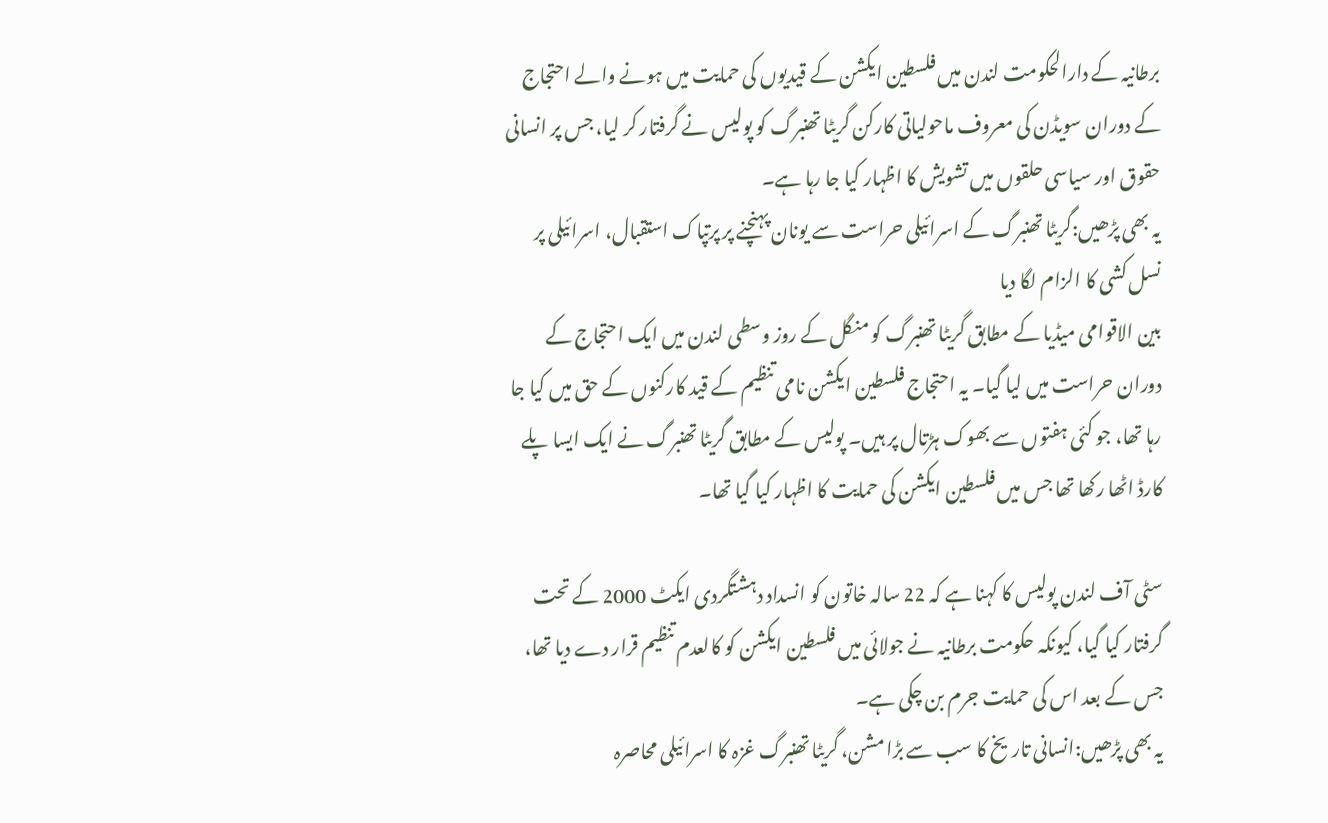برطانیہ کے دارالحکومت لندن میں فلسطین ایکشن کے قیدیوں کی حمایت میں ہونے والے احتجاج کے دوران سویڈن کی معروف ماحولیاتی کارکن گریٹا تھنبرگ کو پولیس نے گرفتار کر لیا، جس پر انسانی حقوق اور سیاسی حلقوں میں تشویش کا اظہار کیا جا رہا ہے۔
یہ بھی پڑھیں:گریٹا تھنبرگ کے اسرائیلی حراست سے یونان پہنچنے پر پرتپاک استقبال، اسرائیلی پر نسل کشی کا الزام لگا دیا
بین الاقوامی میڈیا کے مطابق گریٹا تھنبرگ کو منگل کے روز وسطی لندن میں ایک احتجاج کے دوران حراست میں لیا گیا۔ یہ احتجاج فلسطین ایکشن نامی تنظیم کے قید کارکنوں کے حق میں کیا جا رہا تھا، جو کئی ہفتوں سے بھوک ہڑتال پر ہیں۔ پولیس کے مطابق گریٹا تھنبرگ نے ایک ایسا پلے کارڈ اٹھا رکھا تھا جس میں فلسطین ایکشن کی حمایت کا اظہار کیا گیا تھا۔

سٹی آف لندن پولیس کا کہنا ہے کہ 22 سالہ خاتون کو انسداد دہشتگردی ایکٹ 2000 کے تحت گرفتار کیا گیا، کیونکہ حکومت برطانیہ نے جولائی میں فلسطین ایکشن کو کالعدم تنظیم قرار دے دیا تھا، جس کے بعد اس کی حمایت جرم بن چکی ہے۔
یہ بھی پڑھیں:انسانی تاریخ کا سب سے بڑا مشن، گریٹا تھنبرگ غزہ کا اسرائیلی محاصرہ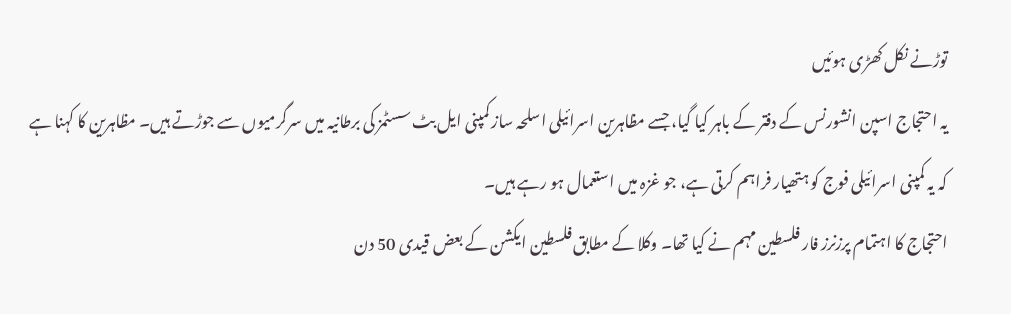توڑنے نکل کھڑی ہوئیں
یہ احتجاج اسپن انشورنس کے دفتر کے باہر کیا گیا، جسے مظاہرین اسرائیلی اسلحہ ساز کمپنی ایل بٹ سسٹمز کی برطانیہ میں سرگرمیوں سے جوڑتے ہیں۔ مظاہرین کا کہنا ہے کہ یہ کمپنی اسرائیلی فوج کو ہتھیار فراہم کرتی ہے، جو غزہ میں استعمال ہو رہے ہیں۔
احتجاج کا اہتمام پرزنرز فار فلسطین مہم نے کیا تھا۔ وکلا کے مطابق فلسطین ایکشن کے بعض قیدی 50 دن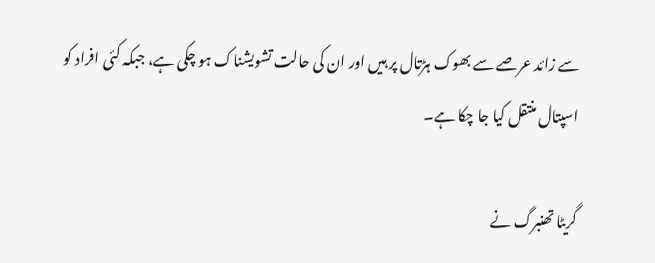سے زائد عرصے سے بھوک ہڑتال پر ہیں اور ان کی حالت تشویشناک ہو چکی ہے، جبکہ کئی افراد کو اسپتال منتقل کیا جا چکا ہے۔

گریٹا تھنبرگ نے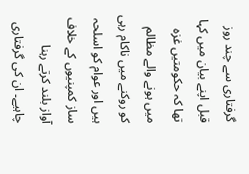گرفتاری سے چند روز قبل اپنے بیان میں کہا تھا کہ حکومتیں غزہ میں ہونے والے مظالم کو روکنے میں ناکام رہی ہیں اور عوام کو اسلحہ ساز کمپنیوں کے خلاف آواز بلند کرتے رہنا چاہیے۔ ان کی گرفتاری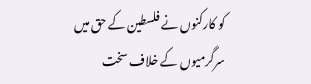کو کارکنوں نے فلسطین کے حق میں سرگرمیوں کے خلاف سخت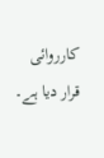کارروائی قرار دیا ہے۔